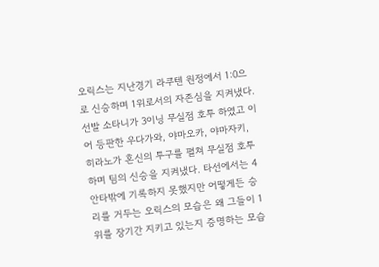오릭스는 지난경기 라쿠텐 원정에서 1:0으로 신승하며 1위로서의 자존심을 지켜냈다. 선발 소타니가 3이닝 무실점 호투 하였고 이어 등판한 우다가와, 야마오카, 야마자키, 히라노가 혼신의 투구를 펼쳐 무실점 호투하며 팀의 신승을 지켜냈다. 타선에서는 4안타밖에 기록하지 못했지만 어떻게든 승리를 거두는 오릭스의 모습은 왜 그들이 1위를 장기간 지키고 있는지 증명하는 모습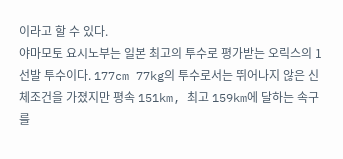이라고 할 수 있다.
야마모토 요시노부는 일본 최고의 투수로 평가받는 오릭스의 1선발 투수이다. 177cm 77kg의 투수로서는 뛰어나지 않은 신체조건을 가졌지만 평속 151km, 최고 159km에 달하는 속구를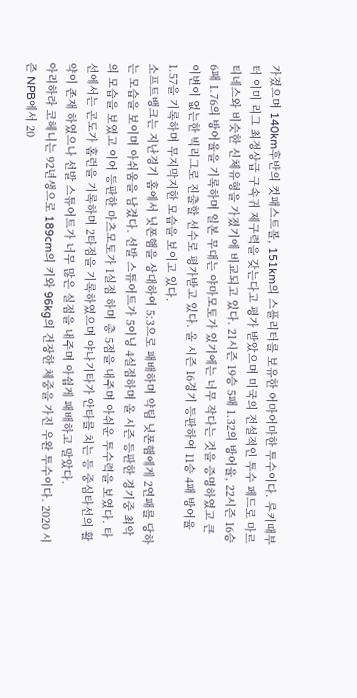가졌으며 140km후반의 컷패스트볼, 151km의 스플리터를 보유한 어마어마한 투수이다. 루키때부터 이미 리그 최정상급 구속귀 제구력을 갖는다고 평가 받았으며 미국의 전설적인 투수 페드로 마르티네스와 비슷한 신체유형을 가졌기에 비교되고 있다. 21시즌 19승 5패 1.32의 방어율, 22시즌 16승 6패 1.76의 방어율을 기록하며 일본 무대는 야마모토가 있기에는 너무 작다는 것을 증명하였고 큰 이변이 없는한 빅리그로 진출할 선수로 평가받고 있다. 올 시즌 16경기 등판하여 11승 4패 방어율 1.57을 기록하며 무지막지한 모습을 보이고 있다.
소프트뱅크는 지난경기 홈에서 닛폰햄을 상대하여 5:3으로 패배하며 약팀 닛폰햄에게 2연패를 당하는 모습을 보이며 아쉬움을 남겼다. 선발 스튜어트가 5이닝 4실점하며 올 시즌 등판한 경기중 최악의 모습을 보였고 이어 등판한 마츠모토가 1실점 하며 총 5점을 내주며 아쉬운 투수력을 보였다. 타선에서는 곤도가 홈런을 기록하며 2타점을 기록하였으며 야나기타가 안타를 치는 등 중심타선의 활약이 존재 하였으나 선발 스튜어트가 너무 많은 실점을 내주며 아쉽게 패배하고 말았다.
아리하라 코헤니는 92년생으로 189cm의 키와 96kg의 건장한 체중을 가진 우완 투수이다. 2020 시즌 NPB에서 20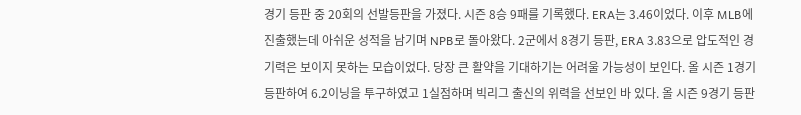경기 등판 중 20회의 선발등판을 가졌다. 시즌 8승 9패를 기록했다. ERA는 3.46이었다. 이후 MLB에 진출했는데 아쉬운 성적을 남기며 NPB로 돌아왔다. 2군에서 8경기 등판, ERA 3.83으로 압도적인 경기력은 보이지 못하는 모습이었다. 당장 큰 활약을 기대하기는 어려울 가능성이 보인다. 올 시즌 1경기 등판하여 6.2이닝을 투구하였고 1실점하며 빅리그 출신의 위력을 선보인 바 있다. 올 시즌 9경기 등판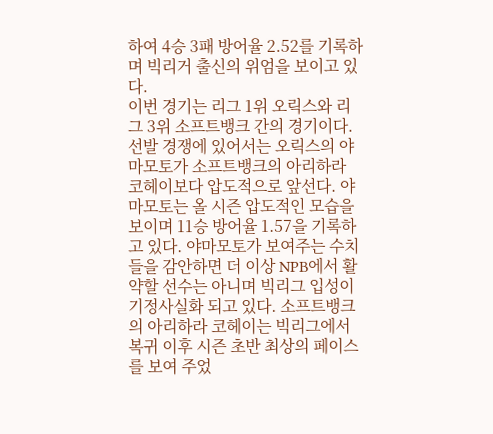하여 4승 3패 방어율 2.52를 기록하며 빅리거 출신의 위엄을 보이고 있다.
이번 경기는 리그 1위 오릭스와 리그 3위 소프트뱅크 간의 경기이다. 선발 경쟁에 있어서는 오릭스의 야마모토가 소프트뱅크의 아리하라 코헤이보다 압도적으로 앞선다. 야마모토는 올 시즌 압도적인 모습을 보이며 11승 방어율 1.57을 기록하고 있다. 야마모토가 보여주는 수치들을 감안하면 더 이상 NPB에서 활약할 선수는 아니며 빅리그 입성이 기정사실화 되고 있다. 소프트뱅크의 아리하라 코헤이는 빅리그에서 복귀 이후 시즌 초반 최상의 페이스를 보여 주었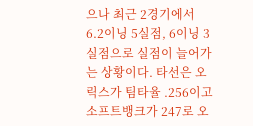으나 최근 2경기에서 6.2이닝 5실점, 6이닝 3실점으로 실점이 늘어가는 상황이다. 타선은 오릭스가 팀타율 .256이고 소프트뱅크가 247로 오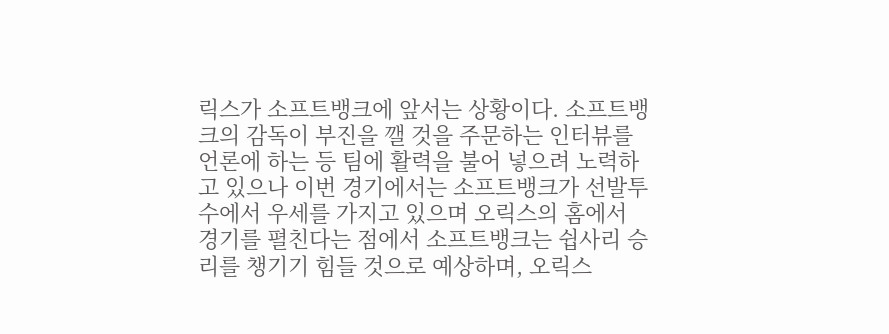릭스가 소프트뱅크에 앞서는 상황이다. 소프트뱅크의 감독이 부진을 깰 것을 주문하는 인터뷰를 언론에 하는 등 팀에 활력을 불어 넣으려 노력하고 있으나 이번 경기에서는 소프트뱅크가 선발투수에서 우세를 가지고 있으며 오릭스의 홈에서 경기를 펼친다는 점에서 소프트뱅크는 쉽사리 승리를 챙기기 힘들 것으로 예상하며, 오릭스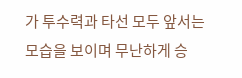가 투수력과 타선 모두 앞서는 모습을 보이며 무난하게 승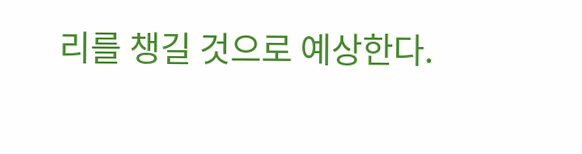리를 챙길 것으로 예상한다.